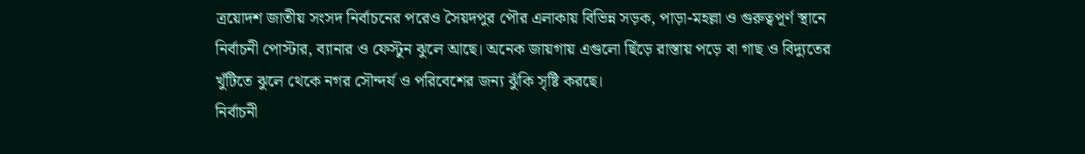ত্রয়োদশ জাতীয় সংসদ নির্বাচনের পরেও সৈয়দপুর পৌর এলাকায় বিভিন্ন সড়ক, পাড়া-মহল্লা ও গুরুত্বপূর্ণ স্থানে নির্বাচনী পোস্টার, ব্যানার ও ফেস্টুন ঝুলে আছে। অনেক জায়গায় এগুলো ছিঁড়ে রাস্তায় পড়ে বা গাছ ও বিদ্যুতের খুঁটিতে ঝুলে থেকে নগর সৌন্দর্য ও পরিবেশের জন্য ঝুঁকি সৃষ্টি করছে।
নির্বাচনী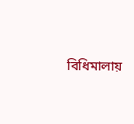বিধিমালায়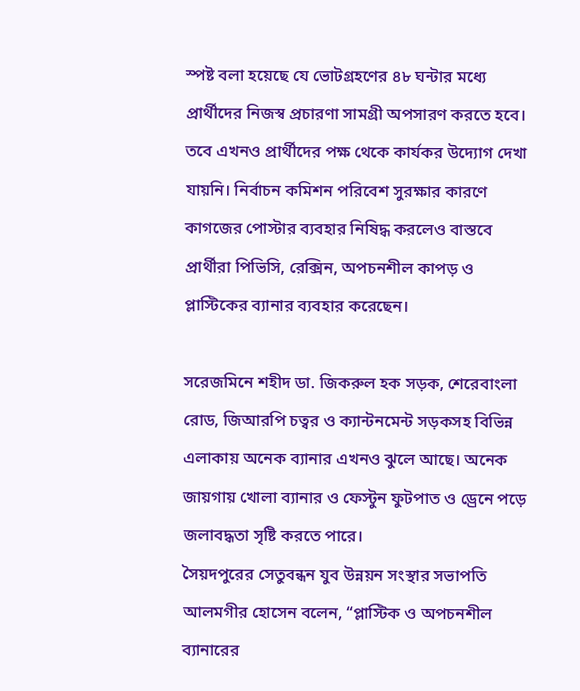স্পষ্ট বলা হয়েছে যে ভোটগ্রহণের ৪৮ ঘন্টার মধ্যে প্রার্থীদের নিজস্ব প্রচারণা সামগ্রী অপসারণ করতে হবে। তবে এখনও প্রার্থীদের পক্ষ থেকে কার্যকর উদ্যোগ দেখা যায়নি। নির্বাচন কমিশন পরিবেশ সুরক্ষার কারণে কাগজের পোস্টার ব্যবহার নিষিদ্ধ করলেও বাস্তবে প্রার্থীরা পিভিসি, রেক্সিন, অপচনশীল কাপড় ও প্লাস্টিকের ব্যানার ব্যবহার করেছেন।

সরেজমিনে শহীদ ডা. জিকরুল হক সড়ক, শেরেবাংলা রোড, জিআরপি চত্বর ও ক্যান্টনমেন্ট সড়কসহ বিভিন্ন এলাকায় অনেক ব্যানার এখনও ঝুলে আছে। অনেক জায়গায় খোলা ব্যানার ও ফেস্টুন ফুটপাত ও ড্রেনে পড়ে জলাবদ্ধতা সৃষ্টি করতে পারে।
সৈয়দপুরের সেতুবন্ধন যুব উন্নয়ন সংস্থার সভাপতি আলমগীর হোসেন বলেন, “প্লাস্টিক ও অপচনশীল ব্যানারের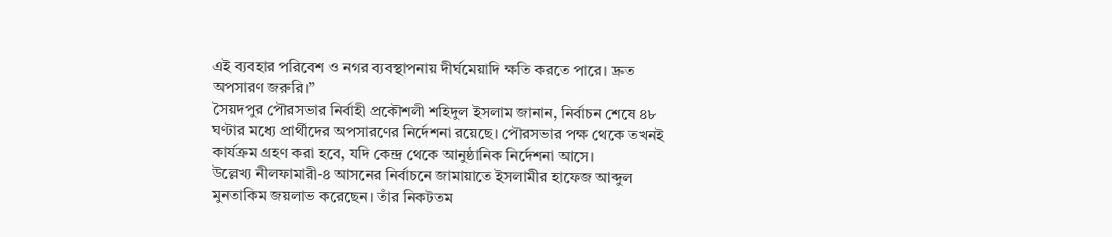এই ব্যবহার পরিবেশ ও নগর ব্যবস্থাপনায় দীর্ঘমেয়াদি ক্ষতি করতে পারে। দ্রুত অপসারণ জরুরি।”
সৈয়দপুর পৌরসভার নির্বাহী প্রকৌশলী শহিদুল ইসলাম জানান, নির্বাচন শেষে ৪৮ ঘণ্টার মধ্যে প্রার্থীদের অপসারণের নির্দেশনা রয়েছে। পৌরসভার পক্ষ থেকে তখনই কার্যক্রম গ্রহণ করা হবে, যদি কেন্দ্র থেকে আনুষ্ঠানিক নির্দেশনা আসে।
উল্লেখ্য নীলফামারী-৪ আসনের নির্বাচনে জামায়াতে ইসলামীর হাফেজ আব্দুল মুনতাকিম জয়লাভ করেছেন। তাঁর নিকটতম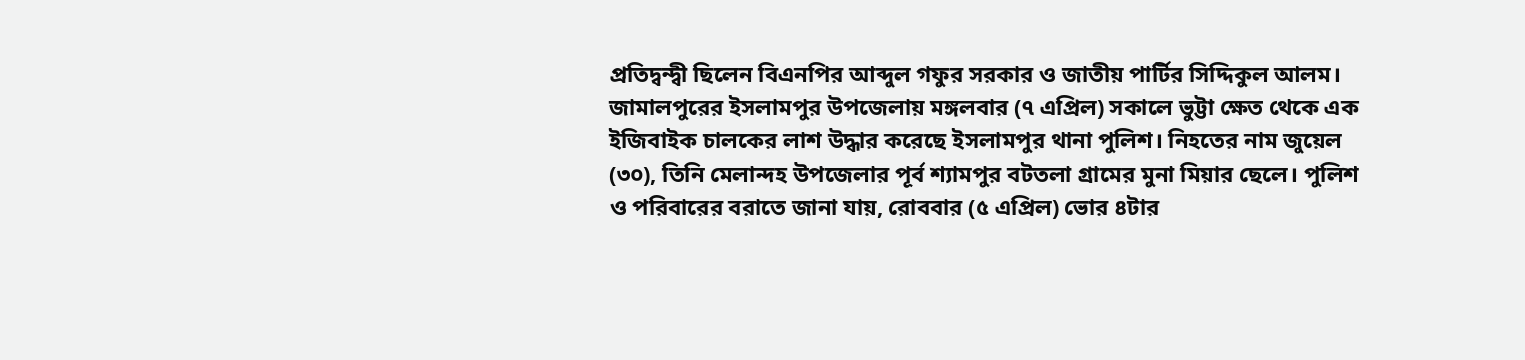প্রতিদ্বন্দ্বী ছিলেন বিএনপির আব্দুল গফুর সরকার ও জাতীয় পার্টির সিদ্দিকুল আলম।
জামালপুরের ইসলামপুর উপজেলায় মঙ্গলবার (৭ এপ্রিল) সকালে ভুট্টা ক্ষেত থেকে এক ইজিবাইক চালকের লাশ উদ্ধার করেছে ইসলামপুর থানা পুলিশ। নিহতের নাম জুয়েল (৩০), তিনি মেলান্দহ উপজেলার পূর্ব শ্যামপুর বটতলা গ্রামের মুনা মিয়ার ছেলে। পুলিশ ও পরিবারের বরাতে জানা যায়, রোববার (৫ এপ্রিল) ভোর ৪টার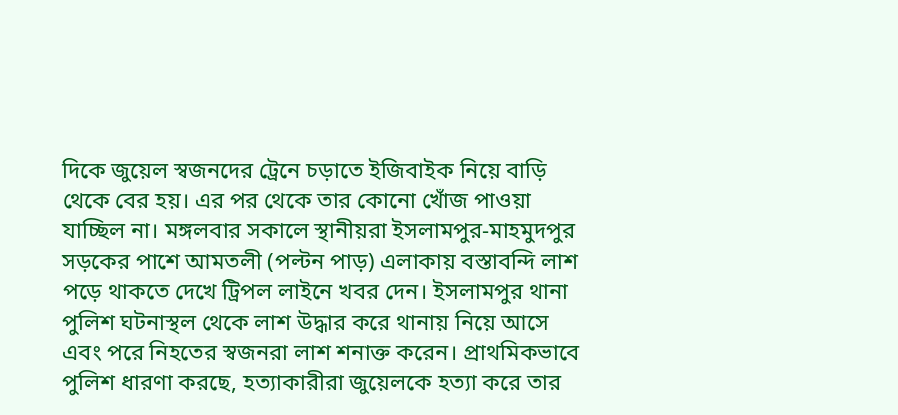দিকে জুয়েল স্বজনদের ট্রেনে চড়াতে ইজিবাইক নিয়ে বাড়ি থেকে বের হয়। এর পর থেকে তার কোনো খোঁজ পাওয়া যাচ্ছিল না। মঙ্গলবার সকালে স্থানীয়রা ইসলামপুর-মাহমুদপুর সড়কের পাশে আমতলী (পল্টন পাড়) এলাকায় বস্তাবন্দি লাশ পড়ে থাকতে দেখে ট্রিপল লাইনে খবর দেন। ইসলামপুর থানা পুলিশ ঘটনাস্থল থেকে লাশ উদ্ধার করে থানায় নিয়ে আসে এবং পরে নিহতের স্বজনরা লাশ শনাক্ত করেন। প্রাথমিকভাবে পুলিশ ধারণা করছে, হত্যাকারীরা জুয়েলকে হত্যা করে তার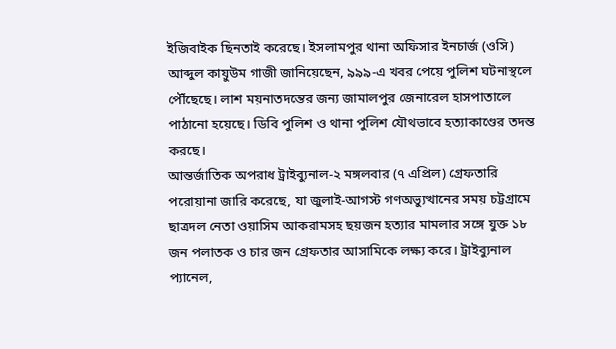ইজিবাইক ছিনতাই করেছে। ইসলামপুর থানা অফিসার ইনচার্জ (ওসি) আব্দুল কায়ুউম গাজী জানিয়েছেন, ৯৯৯-এ খবর পেয়ে পুলিশ ঘটনাস্থলে পৌঁছেছে। লাশ ময়নাতদন্তের জন্য জামালপুর জেনারেল হাসপাতালে পাঠানো হয়েছে। ডিবি পুলিশ ও থানা পুলিশ যৌথভাবে হত্যাকাণ্ডের তদন্ত করছে।
আন্তর্জাতিক অপরাধ ট্রাইব্যুনাল-২ মঙ্গলবার (৭ এপ্রিল) গ্রেফতারি পরোয়ানা জারি করেছে, যা জুলাই-আগস্ট গণঅভ্যুত্থানের সময় চট্টগ্রামে ছাত্রদল নেতা ওয়াসিম আকরামসহ ছয়জন হত্যার মামলার সঙ্গে যুক্ত ১৮ জন পলাতক ও চার জন গ্রেফতার আসামিকে লক্ষ্য করে। ট্রাইব্যুনাল প্যানেল,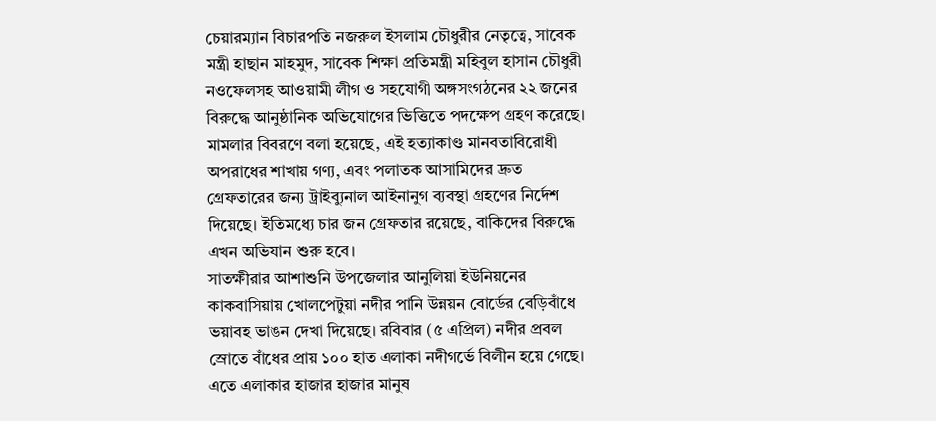চেয়ারম্যান বিচারপতি নজরুল ইসলাম চৌধুরীর নেতৃত্বে, সাবেক মন্ত্রী হাছান মাহমুদ, সাবেক শিক্ষা প্রতিমন্ত্রী মহিবুল হাসান চৌধুরী নওফেলসহ আওয়ামী লীগ ও সহযোগী অঙ্গসংগঠনের ২২ জনের বিরুদ্ধে আনুষ্ঠানিক অভিযোগের ভিত্তিতে পদক্ষেপ গ্রহণ করেছে। মামলার বিবরণে বলা হয়েছে, এই হত্যাকাণ্ড মানবতাবিরোধী অপরাধের শাখায় গণ্য, এবং পলাতক আসামিদের দ্রুত গ্রেফতারের জন্য ট্রাইব্যুনাল আইনানুগ ব্যবস্থা গ্রহণের নির্দেশ দিয়েছে। ইতিমধ্যে চার জন গ্রেফতার রয়েছে, বাকিদের বিরুদ্ধে এখন অভিযান শুরু হবে।
সাতক্ষীরার আশাশুনি উপজেলার আনুলিয়া ইউনিয়নের কাকবাসিয়ায় খোলপেটুয়া নদীর পানি উন্নয়ন বোর্ডের বেড়িবাঁধে ভয়াবহ ভাঙন দেখা দিয়েছে। রবিবার (৫ এপ্রিল) নদীর প্রবল স্রোতে বাঁধের প্রায় ১০০ হাত এলাকা নদীগর্ভে বিলীন হয়ে গেছে। এতে এলাকার হাজার হাজার মানুষ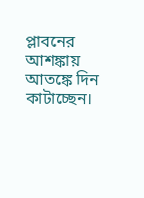প্লাবনের আশঙ্কায় আতঙ্কে দিন কাটাচ্ছেন।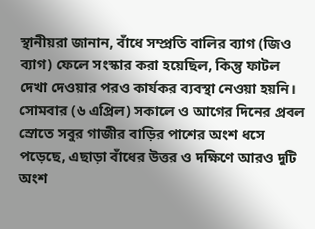স্থানীয়রা জানান, বাঁধে সম্প্রতি বালির ব্যাগ (জিও ব্যাগ) ফেলে সংস্কার করা হয়েছিল, কিন্তু ফাটল দেখা দেওয়ার পরও কার্যকর ব্যবস্থা নেওয়া হয়নি। সোমবার (৬ এপ্রিল) সকালে ও আগের দিনের প্রবল স্রোতে সবুর গাজীর বাড়ির পাশের অংশ ধসে পড়েছে, এছাড়া বাঁধের উত্তর ও দক্ষিণে আরও দুটি অংশ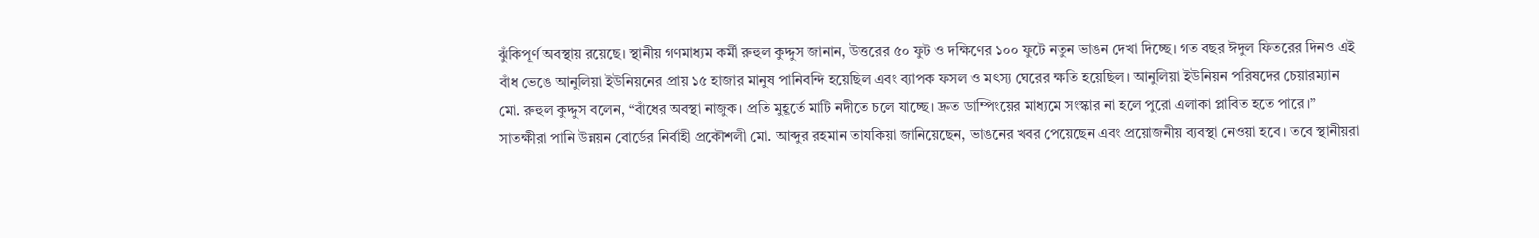ঝুঁকিপূর্ণ অবস্থায় রয়েছে। স্থানীয় গণমাধ্যম কর্মী রুহুল কুদ্দুস জানান, উত্তরের ৫০ ফুট ও দক্ষিণের ১০০ ফুটে নতুন ভাঙন দেখা দিচ্ছে। গত বছর ঈদুল ফিতরের দিনও এই বাঁধ ভেঙে আনুলিয়া ইউনিয়নের প্রায় ১৫ হাজার মানুষ পানিবন্দি হয়েছিল এবং ব্যাপক ফসল ও মৎস্য ঘেরের ক্ষতি হয়েছিল। আনুলিয়া ইউনিয়ন পরিষদের চেয়ারম্যান মো. রুহুল কুদ্দুস বলেন, “বাঁধের অবস্থা নাজুক। প্রতি মুহূর্তে মাটি নদীতে চলে যাচ্ছে। দ্রুত ডাম্পিংয়ের মাধ্যমে সংস্কার না হলে পুরো এলাকা প্লাবিত হতে পারে।” সাতক্ষীরা পানি উন্নয়ন বোর্ডের নির্বাহী প্রকৌশলী মো. আব্দুর রহমান তাযকিয়া জানিয়েছেন, ভাঙনের খবর পেয়েছেন এবং প্রয়োজনীয় ব্যবস্থা নেওয়া হবে। তবে স্থানীয়রা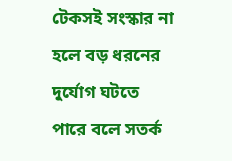টেকসই সংস্কার না হলে বড় ধরনের দুর্যোগ ঘটতে পারে বলে সতর্ক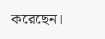করেছেন।